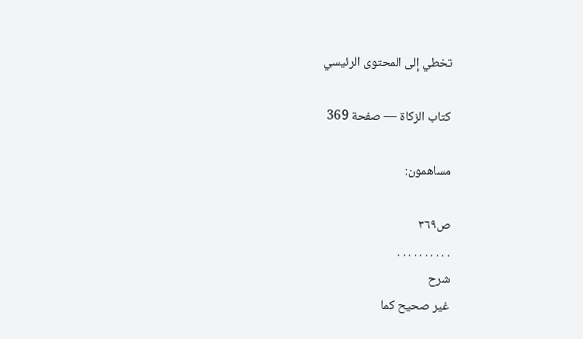تخطي إلى المحتوى الرئيسي

كتاب الزكاة — صفحة 369

مساهمون:

ص٣٦٩
. . . . . . . . . .
شرح
غير صحيح كما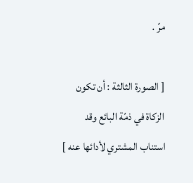مرّ .

[ الصورة الثالثة : أن تكون الزكاة في ذمّة البائع وقد استناب المشتري لأدائها عنه ]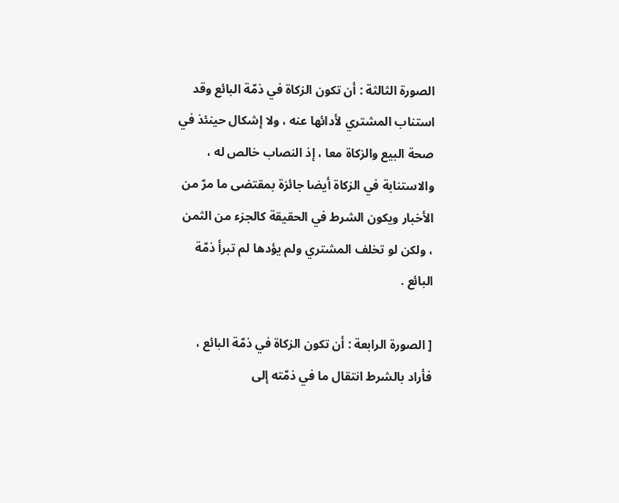الصورة الثالثة : أن تكون الزكاة في ذمّة البائع وقد استناب المشتري لأدائها عنه ، ولا إشكال حينئذ في صحة البيع والزكاة معا ، إذ النصاب خالص له ، والاستنابة في الزكاة أيضا جائزة بمقتضى ما مرّ من الأخبار ويكون الشرط في الحقيقة كالجزء من الثمن ، ولكن لو تخلف المشتري ولم يؤدها لم تبرأ ذمّة البائع .

[ الصورة الرابعة : أن تكون الزكاة في ذمّة البائع ، فأراد بالشرط انتقال ما في ذمّته إلى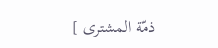ذمّة المشترى ]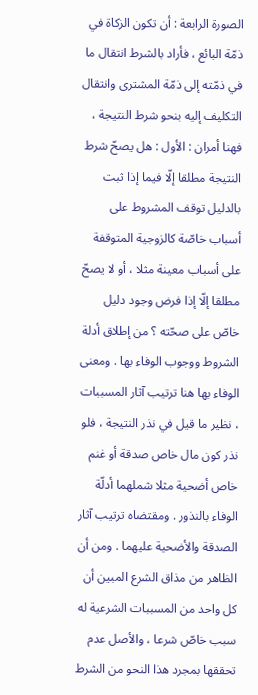الصورة الرابعة : أن تكون الزكاة في ذمّة البائع ، فأراد بالشرط انتقال ما في ذمّته إلى ذمّة المشترى وانتقال التكليف إليه بنحو شرط النتيجة ، فهنا أمران : الأول : هل يصحّ شرط النتيجة مطلقا إلّا فيما إذا ثبت بالدليل توقف المشروط على أسباب خاصّة كالزوجية المتوقفة على أسباب معينة مثلا ، أو لا يصحّ مطلقا إلّا إذا فرض وجود دليل خاصّ على صحّته ؟ من إطلاق أدلة الشروط ووجوب الوفاء بها . ومعنى الوفاء بها هنا ترتيب آثار المسببات ، نظير ما قيل في نذر النتيجة ، فلو نذر كون مال خاص صدقة أو غنم خاص أضحية مثلا شملهما أدلّة الوفاء بالنذور . ومقتضاه ترتيب آثار الصدقة والأضحية عليهما . ومن أن الظاهر من مذاق الشرع المبين أن كل واحد من المسببات الشرعية له سبب خاصّ شرعا ، والأصل عدم تحققها بمجرد هذا النحو من الشرط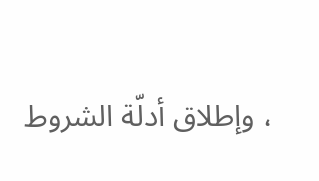، وإطلاق أدلّة الشروط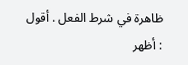ظاهرة في شرط الفعل . أقول : أظهر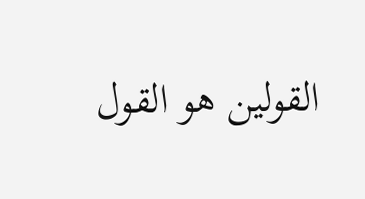القولين هو القول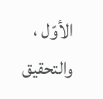الأوّل ، والتحقيق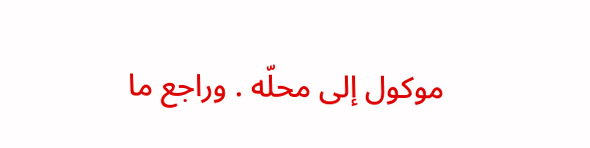موكول إلى محلّه . وراجع ما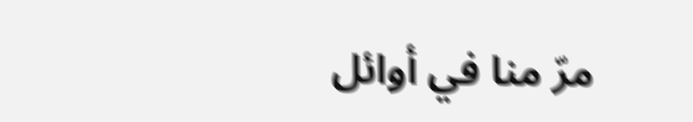مرّ منا في أوائل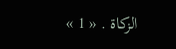الزكاة . « 1 »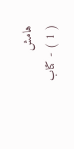هامش
( 1 ) - كتاب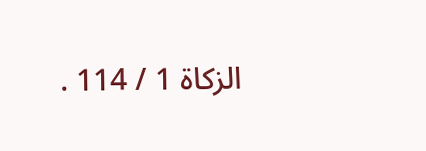الزكاة 1 / 114 .